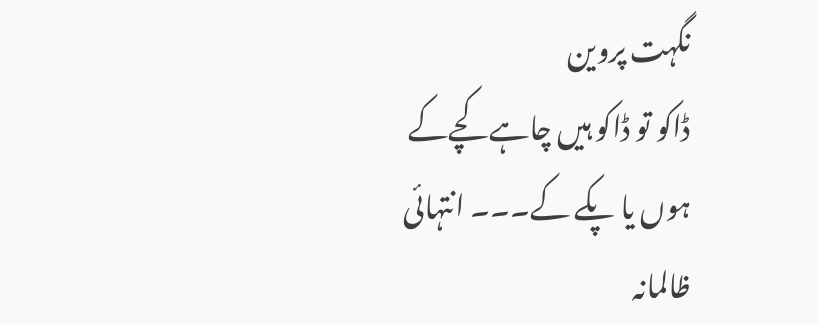نگہت پروین
ڈاکو تو ڈاکو ہیں چاہے کچےکے ہوں یا پکے کے۔۔۔ انتہائی ظالمانہ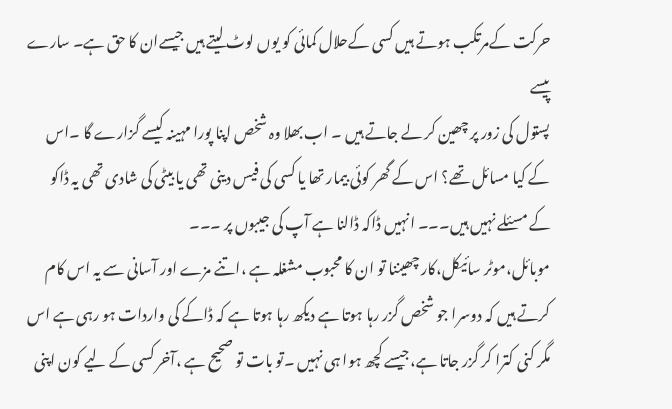حرکت کےمرتکب ہوتے ہیں کسی کےحلال کمائی کو یوں لوٹ لیتے ہیں جیسےان کا حق ہے۔ سارے پیسے
پستول کی زور پر چھین کر لے جاتے ہیں ۔ اب بھلا وہ شخص اپنا پورا مہینہ کیسے گزارے گا ۔اس کے کیا مسائل تھے؟ اس کے گھر کوئی بیمار تھا یا کسی کی فیس دینی تھی یا بیٹی کی شادی تھی یہ ڈاکو کے مسئلے نہیں ہیں۔۔۔ انہیں ڈاکہ ڈالنا ہے آپ کی جیبوں پر ۔۔۔
موبائل،موٹر سائیکل،کار چھیننا تو ان کا محبوب مشغلہ ہے ،اتنے مزے اور آسانی سے یہ اس کام کرتے ہیں کہ دوسرا جو شخص گزر رہا ہوتا ہے دیکھ رہا ہوتا ہے کہ ڈاکے کی واردات ہو رہی ہے اس مگر کنی کترا کر گزر جاتا ہے،جیسے کچھ ہوا ہی نہیں ۔تو بات تو صحیح ہے ،آخر کسی کے لیے کون اپنی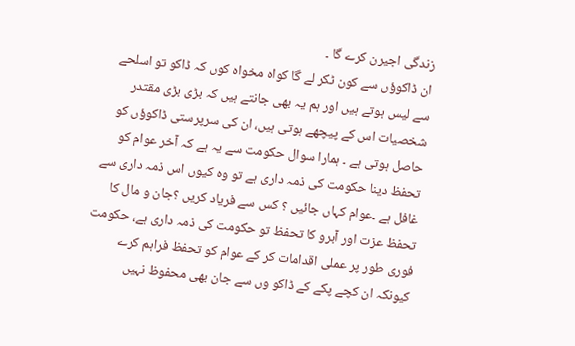زندگی اجیرن کرے گا ۔
ان ڈاکوؤں سے کون ٹکر لے گا کواہ مخواہ کوں کہ ڈاکو تو اسلحے سے لیس ہوتے ہیں اور ہم یہ بھی جانتے ہیں کہ بڑی بڑی مقتدر شخصیات اس کے پیچھے ہوتی ہیں، ان کی سرپرستی ڈاکوؤں کو حاصل ہوتی ہے ۔ ہمارا سوال حکومت سے یہ ہے کہ آخر عوام کو تحفظ دینا حکومت کی ذمہ داری ہے تو وہ کیوں اس ذمہ داری سے غافل ہے ۔عوام کہاں جائیں ؟ کس سے فریاد کریں ؟جان و مال کا تحفظ عزت اور آبرو کا تحفظ تو حکومت کی ذمہ داری ہے، حکومت فوری طور پر عملی اقدامات کر کے عوام کو تحفظ فراہم کرے کیونکہ ان کچے پکے کے ڈاکو وں سے جان بھی محفوظ نہیں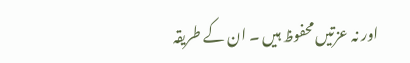اور نہ عزتیں محفوظ ہیں ۔ ان کے طریقہ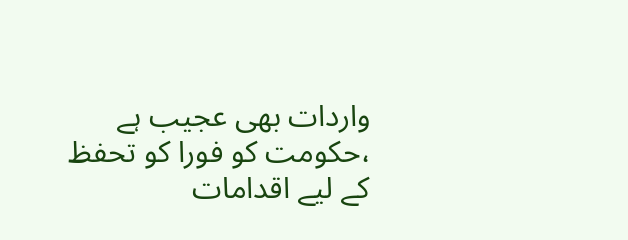واردات بھی عجیب ہے ،حکومت کو فورا کو تحفظ کے لیے اقدامات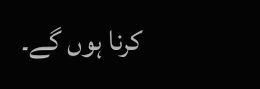کرنا ہوں گے۔